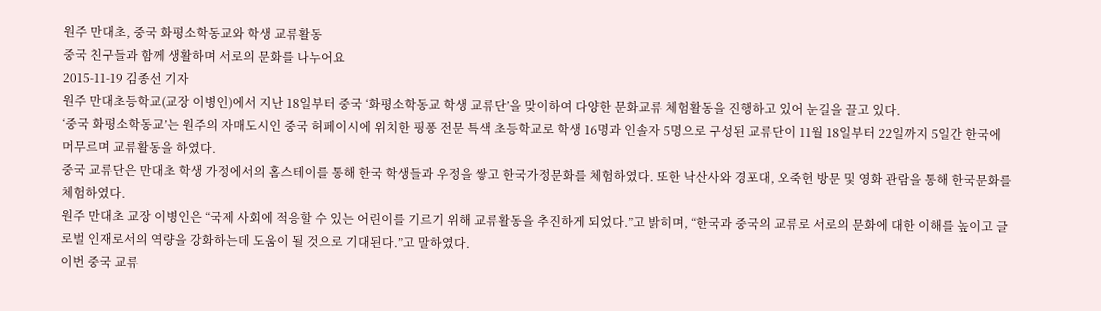원주 만대초, 중국 화평소학동교와 학생 교류활동
중국 친구들과 함께 생활하며 서로의 문화를 나누어요
2015-11-19 김종선 기자
원주 만대초등학교(교장 이병인)에서 지난 18일부터 중국 ‘화평소학동교 학생 교류단’을 맞이하여 다양한 문화교류 체험활동을 진행하고 있어 눈길을 끌고 있다.
‘중국 화평소학동교’는 원주의 자매도시인 중국 허페이시에 위치한 핑퐁 전문 특색 초등학교로 학생 16명과 인솔자 5명으로 구성된 교류단이 11월 18일부터 22일까지 5일간 한국에 머무르며 교류활동을 하였다.
중국 교류단은 만대초 학생 가정에서의 홈스테이를 통해 한국 학생들과 우정을 쌓고 한국가정문화를 체험하였다. 또한 낙산사와 경포대, 오죽헌 방문 및 영화 관람을 통해 한국문화를 체험하였다.
원주 만대초 교장 이병인은 “국제 사회에 적응할 수 있는 어린이를 기르기 위해 교류활동을 추진하게 되었다.”고 밝히며, “한국과 중국의 교류로 서로의 문화에 대한 이해를 높이고 글로벌 인재로서의 역량을 강화하는데 도움이 될 것으로 기대된다.”고 말하였다.
이번 중국 교류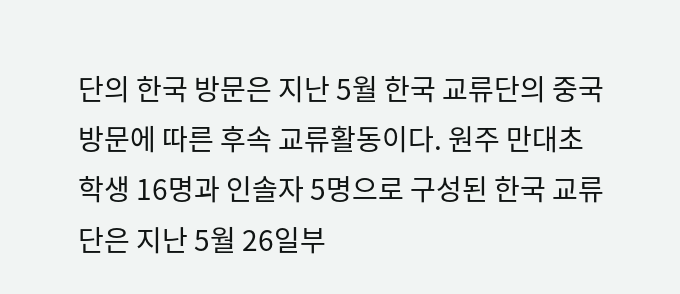단의 한국 방문은 지난 5월 한국 교류단의 중국 방문에 따른 후속 교류활동이다. 원주 만대초 학생 16명과 인솔자 5명으로 구성된 한국 교류단은 지난 5월 26일부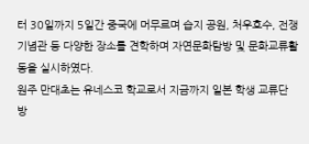터 30일까지 5일간 중국에 머무르며 습지 공원, 처우호수, 전쟁기념관 등 다양한 장소를 견학하며 자연문화탐방 및 문화교류활동을 실시하였다.
원주 만대초는 유네스코 학교로서 지금까지 일본 학생 교류단 방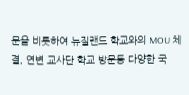문을 비롯하여 뉴질랜드 학교와의 MOU 체결, 연변 교사단 학교 방문등 다양한 국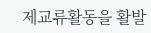제교류활동을 활발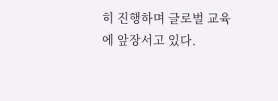히 진행하며 글로벌 교육에 앞장서고 있다.